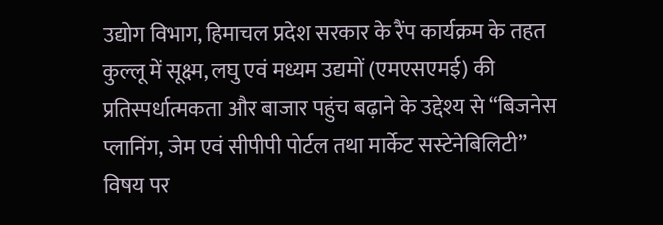उद्योग विभाग, हिमाचल प्रदेश सरकार के रैंप कार्यक्रम के तहत कुल्लू में सूक्ष्म, लघु एवं मध्यम उद्यमों (एमएसएमई) की प्रतिस्पर्धात्मकता और बाजार पहुंच बढ़ाने के उद्देश्य से “बिजनेस प्लानिंग, जेम एवं सीपीपी पोर्टल तथा मार्केट सस्टेनेबिलिटी” विषय पर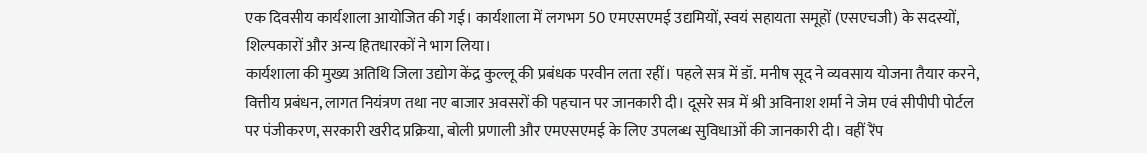एक दिवसीय कार्यशाला आयोजित की गई। कार्यशाला में लगभग 50 एमएसएमई उद्यमियों, स्वयं सहायता समूहों (एसएचजी) के सदस्यों, शिल्पकारों और अन्य हितधारकों ने भाग लिया।
कार्यशाला की मुख्य अतिथि जिला उद्योग केंद्र कुल्लू की प्रबंधक परवीन लता रहीं। पहले सत्र में डॉ. मनीष सूद ने व्यवसाय योजना तैयार करने, वित्तीय प्रबंधन, लागत नियंत्रण तथा नए बाजार अवसरों की पहचान पर जानकारी दी। दूसरे सत्र में श्री अविनाश शर्मा ने जेम एवं सीपीपी पोर्टल पर पंजीकरण, सरकारी खरीद प्रक्रिया, बोली प्रणाली और एमएसएमई के लिए उपलब्ध सुविधाओं की जानकारी दी। वहीं रैंप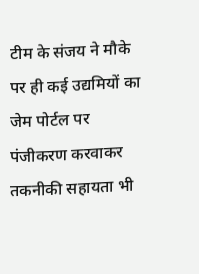टीम के संजय ने मौके पर ही कई उद्यमियों का जेम पोर्टल पर पंजीकरण करवाकर तकनीकी सहायता भी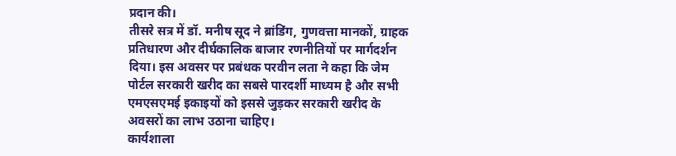प्रदान की।
तीसरे सत्र में डॉ. मनीष सूद ने ब्रांडिंग, गुणवत्ता मानकों, ग्राहक प्रतिधारण और दीर्घकालिक बाजार रणनीतियों पर मार्गदर्शन दिया। इस अवसर पर प्रबंधक परवीन लता ने कहा कि जेम पोर्टल सरकारी खरीद का सबसे पारदर्शी माध्यम है और सभी एमएसएमई इकाइयों को इससे जुड़कर सरकारी खरीद के अवसरों का लाभ उठाना चाहिए।
कार्यशाला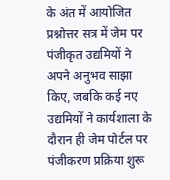के अंत में आयोजित प्रश्नोत्तर सत्र में जेम पर पंजीकृत उद्यमियों ने अपने अनुभव साझा किए, जबकि कई नए उद्यमियों ने कार्यशाला के दौरान ही जेम पोर्टल पर पंजीकरण प्रक्रिया शुरू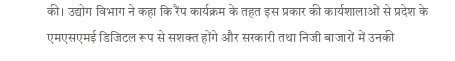की। उद्योग विभाग ने कहा कि रैंप कार्यक्रम के तहत इस प्रकार की कार्यशालाओं से प्रदेश के एमएसएमई डिजिटल रूप से सशक्त होंगे और सरकारी तथा निजी बाजारों में उनकी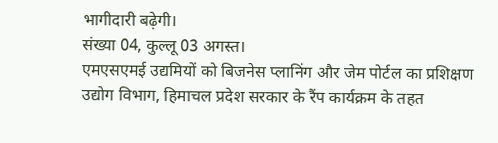भागीदारी बढ़ेगी।
संख्या 04, कुल्लू 03 अगस्त।
एमएसएमई उद्यमियों को बिजनेस प्लानिंग और जेम पोर्टल का प्रशिक्षण
उद्योग विभाग, हिमाचल प्रदेश सरकार के रैंप कार्यक्रम के तहत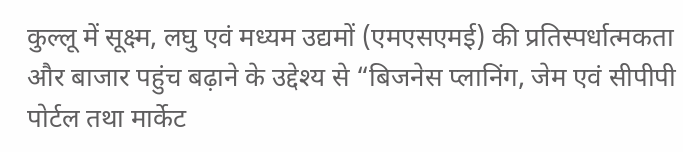कुल्लू में सूक्ष्म, लघु एवं मध्यम उद्यमों (एमएसएमई) की प्रतिस्पर्धात्मकता और बाजार पहुंच बढ़ाने के उद्देश्य से “बिजनेस प्लानिंग, जेम एवं सीपीपी पोर्टल तथा मार्केट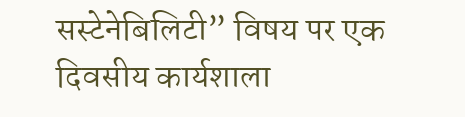सस्टेनेबिलिटी” विषय पर एक दिवसीय कार्यशाला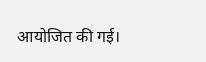आयोजित की गई।